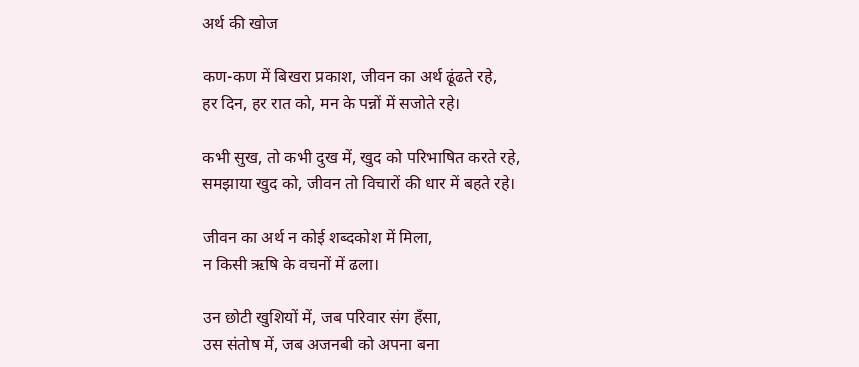अर्थ की खोज

कण-कण में बिखरा प्रकाश, जीवन का अर्थ ढूंढते रहे,
हर दिन, हर रात को, मन के पन्नों में सजोते रहे।

कभी सुख, तो कभी दुख में, खुद को परिभाषित करते रहे,
समझाया खुद को, जीवन तो विचारों की धार में बहते रहे।

जीवन का अर्थ न कोई शब्दकोश में मिला,
न किसी ऋषि के वचनों में ढला।

उन छोटी खुशियों में, जब परिवार संग हँसा,
उस संतोष में, जब अजनबी को अपना बना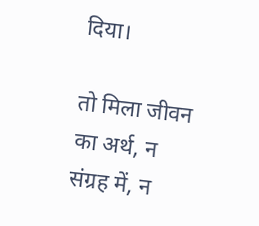दिया।

तो मिला जीवन का अर्थ, न संग्रह में, न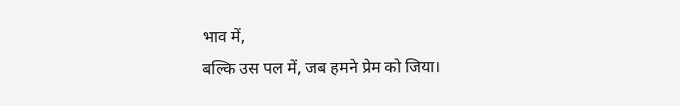भाव में,
बल्कि उस पल में, जब हमने प्रेम को जिया।